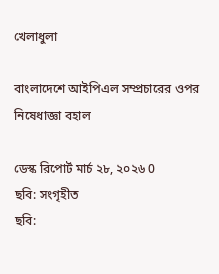খেলাধুলা

বাংলাদেশে আইপিএল সম্প্রচারের ওপর নিষেধাজ্ঞা বহাল

ডেস্ক রিপোর্ট মার্চ ২৮, ২০২৬ 0
ছবি: সংগৃহীত
ছবি: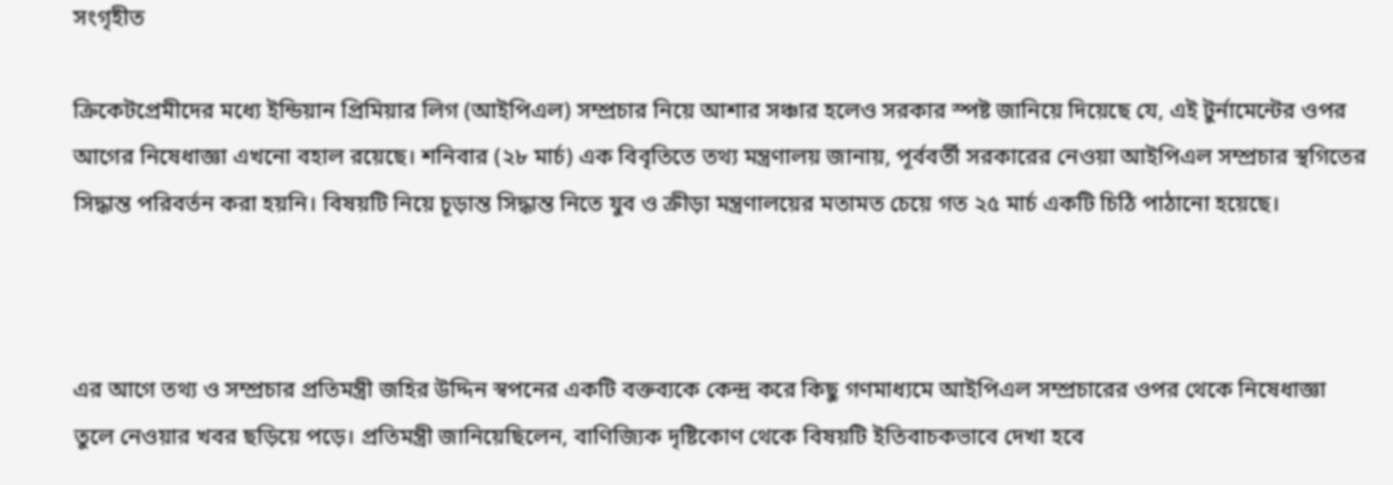সংগৃহীত

ক্রিকেটপ্রেমীদের মধ্যে ইন্ডিয়ান প্রিমিয়ার লিগ (আইপিএল) সম্প্রচার নিয়ে আশার সঞ্চার হলেও সরকার স্পষ্ট জানিয়ে দিয়েছে যে, এই টুর্নামেন্টের ওপর আগের নিষেধাজ্ঞা এখনো বহাল রয়েছে। শনিবার (২৮ মার্চ) এক বিবৃতিতে তথ্য মন্ত্রণালয় জানায়, পূর্ববর্তী সরকারের নেওয়া আইপিএল সম্প্রচার স্থগিতের সিদ্ধান্ত পরিবর্তন করা হয়নি। বিষয়টি নিয়ে চূড়ান্ত সিদ্ধান্ত নিতে যুব ও ক্রীড়া মন্ত্রণালয়ের মতামত চেয়ে গত ২৫ মার্চ একটি চিঠি পাঠানো হয়েছে।



এর আগে তথ্য ও সম্প্রচার প্রতিমন্ত্রী জহির উদ্দিন স্বপনের একটি বক্তব্যকে কেন্দ্র করে কিছু গণমাধ্যমে আইপিএল সম্প্রচারের ওপর থেকে নিষেধাজ্ঞা তুলে নেওয়ার খবর ছড়িয়ে পড়ে। প্রতিমন্ত্রী জানিয়েছিলেন, বাণিজ্যিক দৃষ্টিকোণ থেকে বিষয়টি ইতিবাচকভাবে দেখা হবে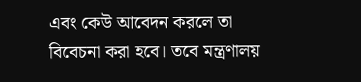এবং কেউ আবেদন করলে তা বিবেচনা করা হবে। তবে মন্ত্রণালয়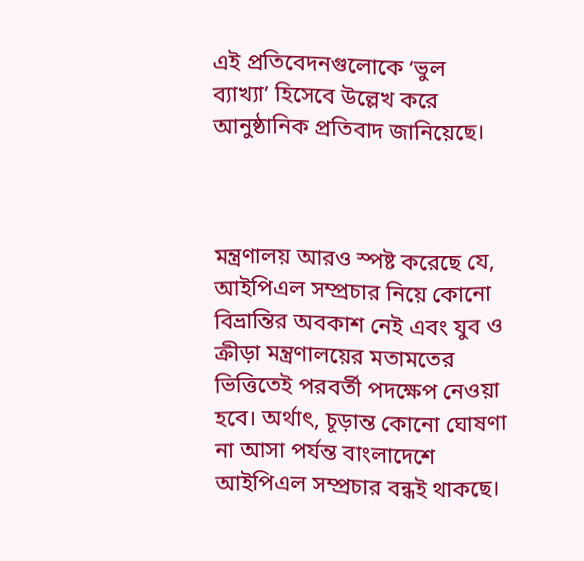এই প্রতিবেদনগুলোকে ‘ভুল ব্যাখ্যা’ হিসেবে উল্লেখ করে আনুষ্ঠানিক প্রতিবাদ জানিয়েছে।



মন্ত্রণালয় আরও স্পষ্ট করেছে যে, আইপিএল সম্প্রচার নিয়ে কোনো বিভ্রান্তির অবকাশ নেই এবং যুব ও ক্রীড়া মন্ত্রণালয়ের মতামতের ভিত্তিতেই পরবর্তী পদক্ষেপ নেওয়া হবে। অর্থাৎ, চূড়ান্ত কোনো ঘোষণা না আসা পর্যন্ত বাংলাদেশে আইপিএল সম্প্রচার বন্ধই থাকছে।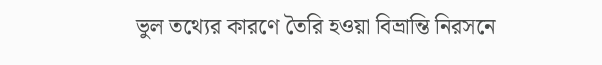ভুল তথ্যের কারণে তৈরি হওয়া বিভ্রান্তি নিরসনে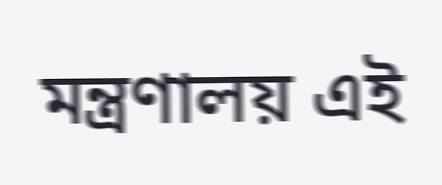মন্ত্রণালয় এই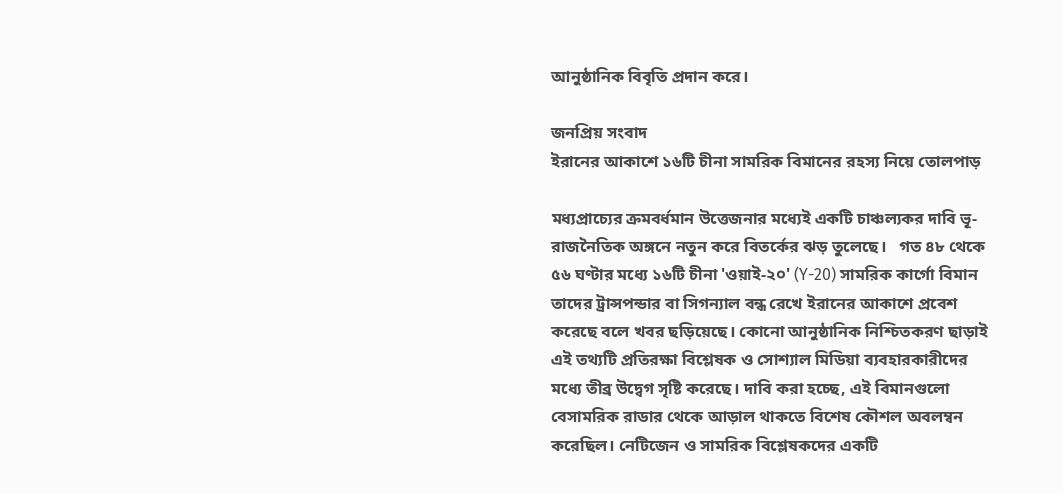আনুষ্ঠানিক বিবৃতি প্রদান করে।

জনপ্রিয় সংবাদ
ইরানের আকাশে ১৬টি চীনা সামরিক বিমানের রহস্য নিয়ে তোলপাড়

মধ্যপ্রাচ্যের ক্রমবর্ধমান উত্তেজনার মধ্যেই একটি চাঞ্চল্যকর দাবি ভূ-রাজনৈতিক অঙ্গনে নতুন করে বিতর্কের ঝড় তুলেছে।   গত ৪৮ থেকে ৫৬ ঘণ্টার মধ্যে ১৬টি চীনা 'ওয়াই-২০' (Y-20) সামরিক কার্গো বিমান তাদের ট্রান্সপন্ডার বা সিগন্যাল বন্ধ রেখে ইরানের আকাশে প্রবেশ করেছে বলে খবর ছড়িয়েছে। কোনো আনুষ্ঠানিক নিশ্চিতকরণ ছাড়াই এই তথ্যটি প্রতিরক্ষা বিশ্লেষক ও সোশ্যাল মিডিয়া ব্যবহারকারীদের মধ্যে তীব্র উদ্বেগ সৃষ্টি করেছে। দাবি করা হচ্ছে, এই বিমানগুলো বেসামরিক রাডার থেকে আড়াল থাকতে বিশেষ কৌশল অবলম্বন করেছিল। নেটিজেন ও সামরিক বিশ্লেষকদের একটি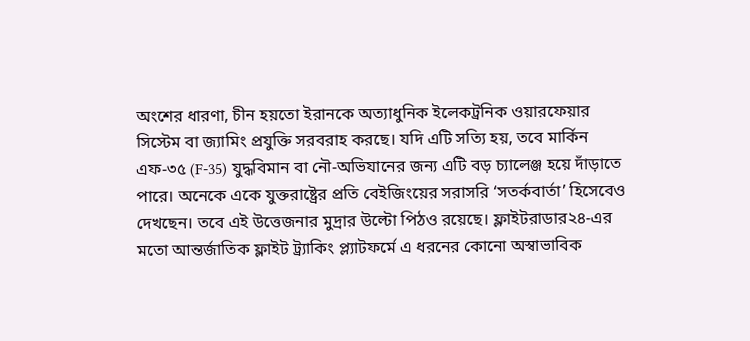অংশের ধারণা, চীন হয়তো ইরানকে অত্যাধুনিক ইলেকট্রনিক ওয়ারফেয়ার সিস্টেম বা জ্যামিং প্রযুক্তি সরবরাহ করছে। যদি এটি সত্যি হয়, তবে মার্কিন এফ-৩৫ (F-35) যুদ্ধবিমান বা নৌ-অভিযানের জন্য এটি বড় চ্যালেঞ্জ হয়ে দাঁড়াতে পারে। অনেকে একে যুক্তরাষ্ট্রের প্রতি বেইজিংয়ের সরাসরি ‘সতর্কবার্তা’ হিসেবেও দেখছেন। তবে এই উত্তেজনার মুদ্রার উল্টো পিঠও রয়েছে। ফ্লাইটরাডার২৪-এর মতো আন্তর্জাতিক ফ্লাইট ট্র্যাকিং প্ল্যাটফর্মে এ ধরনের কোনো অস্বাভাবিক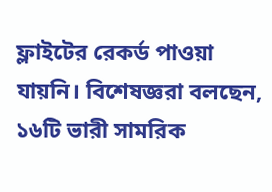ফ্লাইটের রেকর্ড পাওয়া যায়নি। বিশেষজ্ঞরা বলছেন, ১৬টি ভারী সামরিক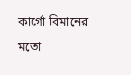কার্গো বিমানের মতো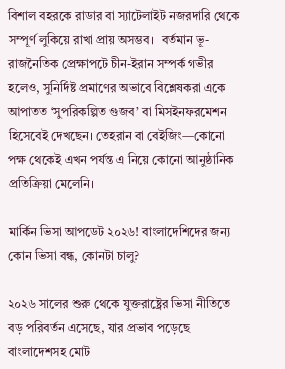বিশাল বহরকে রাডার বা স্যাটেলাইট নজরদারি থেকে সম্পূর্ণ লুকিয়ে রাখা প্রায় অসম্ভব।  বর্তমান ভূ-রাজনৈতিক প্রেক্ষাপটে চীন-ইরান সম্পর্ক গভীর হলেও, সুনির্দিষ্ট প্রমাণের অভাবে বিশ্লেষকরা একে আপাতত ‘সুপরিকল্পিত গুজব’ বা মিসইনফরমেশন হিসেবেই দেখছেন। তেহরান বা বেইজিং—কোনো পক্ষ থেকেই এখন পর্যন্ত এ নিয়ে কোনো আনুষ্ঠানিক প্রতিক্রিয়া মেলেনি।

মার্কিন ভিসা আপডেট ২০২৬! বাংলাদেশিদের জন্য কোন ভিসা বন্ধ, কোনটা চালু?

২০২৬ সালের শুরু থেকে যুক্তরাষ্ট্রের ভিসা নীতিতে বড় পরিবর্তন এসেছে, যার প্রভাব পড়েছে বাংলাদেশসহ মোট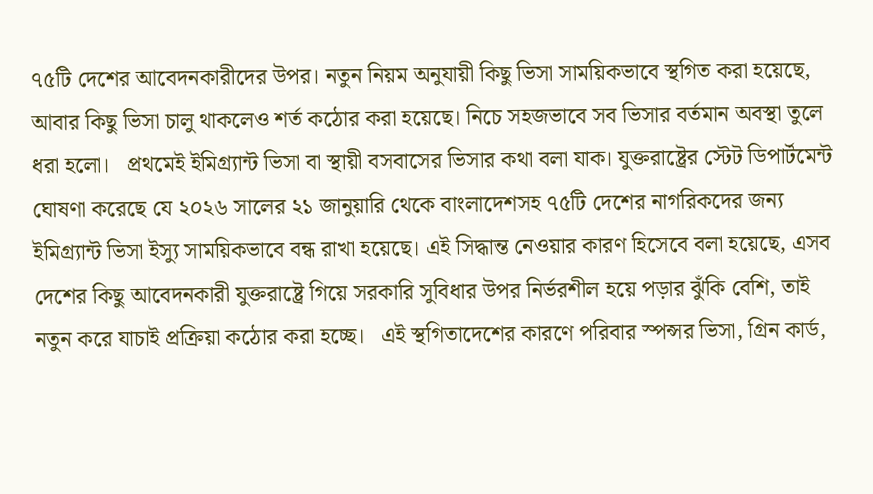৭৫টি দেশের আবেদনকারীদের উপর। নতুন নিয়ম অনুযায়ী কিছু ভিসা সাময়িকভাবে স্থগিত করা হয়েছে, আবার কিছু ভিসা চালু থাকলেও শর্ত কঠোর করা হয়েছে। নিচে সহজভাবে সব ভিসার বর্তমান অবস্থা তুলে ধরা হলো।   প্রথমেই ইমিগ্র্যান্ট ভিসা বা স্থায়ী বসবাসের ভিসার কথা বলা যাক। যুক্তরাষ্ট্রের স্টেট ডিপার্টমেন্ট ঘোষণা করেছে যে ২০২৬ সালের ২১ জানুয়ারি থেকে বাংলাদেশসহ ৭৫টি দেশের নাগরিকদের জন্য ইমিগ্র্যান্ট ভিসা ইস্যু সাময়িকভাবে বন্ধ রাখা হয়েছে। এই সিদ্ধান্ত নেওয়ার কারণ হিসেবে বলা হয়েছে, এসব দেশের কিছু আবেদনকারী যুক্তরাষ্ট্রে গিয়ে সরকারি সুবিধার উপর নির্ভরশীল হয়ে পড়ার ঝুঁকি বেশি, তাই নতুন করে যাচাই প্রক্রিয়া কঠোর করা হচ্ছে।   এই স্থগিতাদেশের কারণে পরিবার স্পন্সর ভিসা, গ্রিন কার্ড,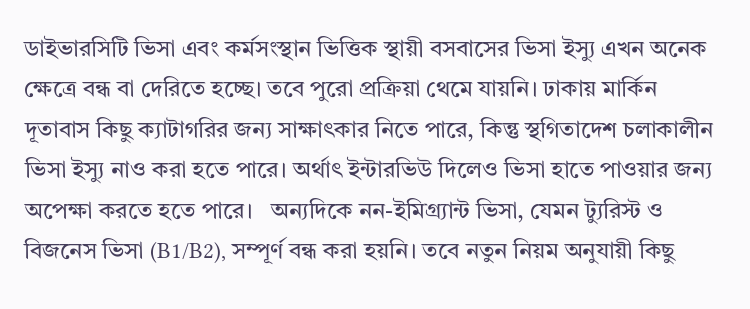ডাইভারসিটি ভিসা এবং কর্মসংস্থান ভিত্তিক স্থায়ী বসবাসের ভিসা ইস্যু এখন অনেক ক্ষেত্রে বন্ধ বা দেরিতে হচ্ছে। তবে পুরো প্রক্রিয়া থেমে যায়নি। ঢাকায় মার্কিন দূতাবাস কিছু ক্যাটাগরির জন্য সাক্ষাৎকার নিতে পারে, কিন্তু স্থগিতাদেশ চলাকালীন ভিসা ইস্যু নাও করা হতে পারে। অর্থাৎ ইন্টারভিউ দিলেও ভিসা হাতে পাওয়ার জন্য অপেক্ষা করতে হতে পারে।   অন্যদিকে নন-ইমিগ্র্যান্ট ভিসা, যেমন ট্যুরিস্ট ও বিজনেস ভিসা (B1/B2), সম্পূর্ণ বন্ধ করা হয়নি। তবে নতুন নিয়ম অনুযায়ী কিছু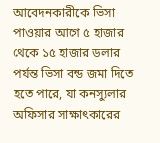আবেদনকারীকে ভিসা পাওয়ার আগে ৫ হাজার থেকে ১৫ হাজার ডলার পর্যন্ত ভিসা বন্ড জমা দিতে হতে পারে, যা কনস্যুলার অফিসার সাক্ষাৎকারের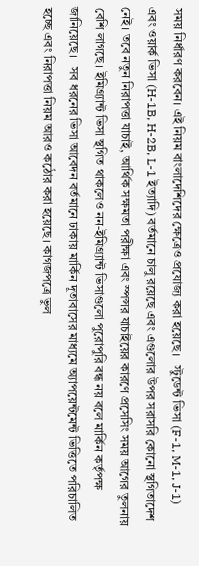সময় নির্ধারণ করবেন। এই নিয়ম বাংলাদেশিদের ক্ষেত্রেও প্রযোজ্য করা হয়েছে।   স্টুডেন্ট ভিসা (F-1, M-1, J-1) এবং ওয়ার্ক ভিসা (H-1B, H-2B, L-1 ইত্যাদি) বর্তমানে চালু রয়েছে এবং এগুলোর উপর সরাসরি কোনো স্থগিতাদেশ নেই। তবে নতুন নিরাপত্তা যাচাই, আর্থিক সক্ষমতা পরীক্ষা এবং স্পন্সর যাচাইয়ের কারণে প্রসেসিং সময় আগের তুলনায় বেশি লাগছে। ইমিগ্র্যান্ট ভিসা স্থগিত থাকলেও নন-ইমিগ্র্যান্ট ভিসাগুলো পুরোপুরি বন্ধ নয় বলে মার্কিন কর্তৃপক্ষ জানিয়েছে।   সব ধরনের ভিসা আবেদন বর্তমানে ঢাকায় মার্কিন দূতাবাসের মাধ্যমে অ্যাপয়েন্টমেন্ট ভিত্তিতে পরিচালিত হচ্ছে এবং নিরাপত্তা নিয়ম আরও কঠোর করা হয়েছে। কাগজপত্রে ভুল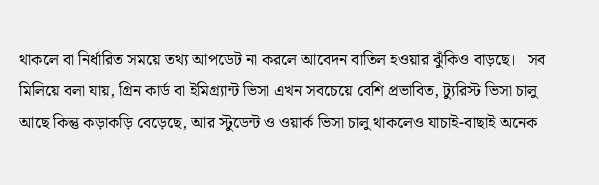থাকলে বা নির্ধারিত সময়ে তথ্য আপডেট না করলে আবেদন বাতিল হওয়ার ঝুঁকিও বাড়ছে।   সব মিলিয়ে বলা যায়, গ্রিন কার্ড বা ইমিগ্র্যান্ট ভিসা এখন সবচেয়ে বেশি প্রভাবিত, ট্যুরিস্ট ভিসা চালু আছে কিন্তু কড়াকড়ি বেড়েছে, আর স্টুডেন্ট ও ওয়ার্ক ভিসা চালু থাকলেও যাচাই-বাছাই অনেক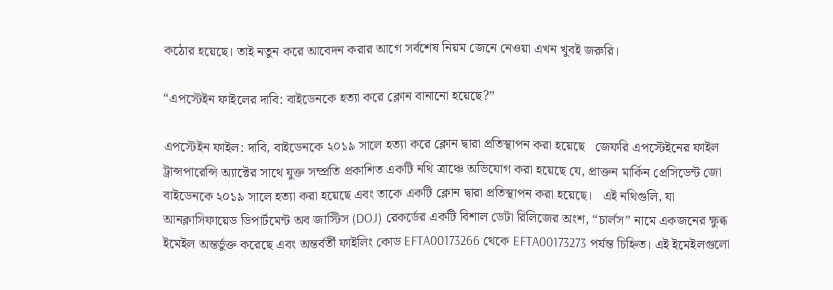কঠোর হয়েছে। তাই নতুন করে আবেদন করার আগে সর্বশেষ নিয়ম জেনে নেওয়া এখন খুবই জরুরি।

“এপস্টেইন ফাইলের দাবি: বাইডেনকে হত্যা করে ক্লোন বানানো হয়েছে?”

এপস্টেইন ফাইল: দাবি, বাইডেনকে ২০১৯ সালে হত্যা করে ক্লোন দ্বারা প্রতিস্থাপন করা হয়েছে   জেফরি এপস্টেইনের ফাইল ট্রান্সপারেন্সি অ্যাক্টের সাথে যুক্ত সম্প্রতি প্রকাশিত একটি নথি ত্রাঞ্চে অভিযোগ করা হয়েছে যে, প্রাক্তন মার্কিন প্রেসিডেন্ট জো বাইডেনকে ২০১৯ সালে হত্যা করা হয়েছে এবং তাকে একটি ক্লোন দ্বারা প্রতিস্থাপন করা হয়েছে।   এই নথিগুলি, যা আনক্লাসিফায়েড ডিপার্টমেন্ট অব জাস্টিস (DOJ) রেকর্ডের একটি বিশাল ডেটা রিলিজের অংশ, “চার্লস” নামে একজনের ক্ষুব্ধ ইমেইল অন্তর্ভুক্ত করেছে এবং অন্তর্বর্তী ফাইলিং কোড EFTA00173266 থেকে EFTA00173273 পর্যন্ত চিহ্নিত। এই ইমেইলগুলো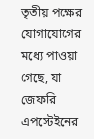তৃতীয় পক্ষের যোগাযোগের মধ্যে পাওয়া গেছে, যা জেফরি এপস্টেইনের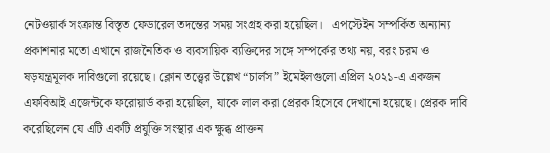নেটওয়ার্ক সংক্রান্ত বিস্তৃত ফেডারেল তদন্তের সময় সংগ্রহ করা হয়েছিল।   এপস্টেইন সম্পর্কিত অন্যান্য প্রকাশনার মতো এখানে রাজনৈতিক ও ব্যবসায়িক ব্যক্তিদের সঙ্গে সম্পর্কের তথ্য নয়, বরং চরম ও ষড়যন্ত্রমূলক দাবিগুলো রয়েছে। ক্লোন তত্ত্বের উল্লেখ “চার্লস” ইমেইলগুলো এপ্রিল ২০২১-এ একজন এফবিআই এজেন্টকে ফরোয়ার্ড করা হয়েছিল, যাকে লাল করা প্রেরক হিসেবে দেখানো হয়েছে। প্রেরক দাবি করেছিলেন যে এটি একটি প্রযুক্তি সংস্থার এক ক্ষুব্ধ প্রাক্তন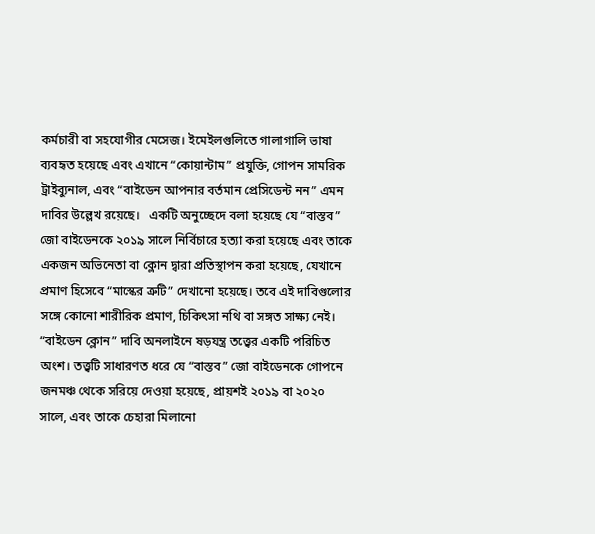কর্মচারী বা সহযোগীর মেসেজ। ইমেইলগুলিতে গালাগালি ভাষা ব্যবহৃত হয়েছে এবং এখানে “কোয়ান্টাম” প্রযুক্তি, গোপন সামরিক ট্রাইব্যুনাল, এবং “বাইডেন আপনার বর্তমান প্রেসিডেন্ট নন” এমন দাবির উল্লেখ রয়েছে।   একটি অনুচ্ছেদে বলা হয়েছে যে “বাস্তব” জো বাইডেনকে ২০১৯ সালে নির্বিচারে হত্যা করা হয়েছে এবং তাকে একজন অভিনেতা বা ক্লোন দ্বারা প্রতিস্থাপন করা হয়েছে, যেখানে প্রমাণ হিসেবে “মাস্কের ত্রুটি” দেখানো হয়েছে। তবে এই দাবিগুলোর সঙ্গে কোনো শারীরিক প্রমাণ, চিকিৎসা নথি বা সঙ্গত সাক্ষ্য নেই।   “বাইডেন ক্লোন” দাবি অনলাইনে ষড়যন্ত্র তত্ত্বের একটি পরিচিত অংশ। তত্ত্বটি সাধারণত ধরে যে “বাস্তব” জো বাইডেনকে গোপনে জনমঞ্চ থেকে সরিয়ে দেওয়া হয়েছে, প্রায়শই ২০১৯ বা ২০২০ সালে, এবং তাকে চেহারা মিলানো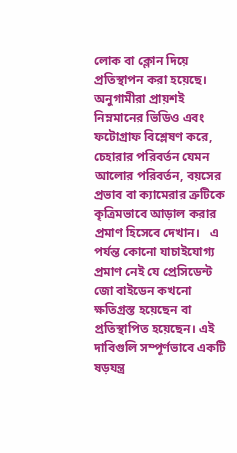লোক বা ক্লোন দিয়ে প্রতিস্থাপন করা হয়েছে।   অনুগামীরা প্রায়শই নিম্নমানের ভিডিও এবং ফটোগ্রাফ বিশ্লেষণ করে, চেহারার পরিবর্তন যেমন আলোর পরিবর্তন, বয়সের প্রভাব বা ক্যামেরার ত্রুটিকে কৃত্রিমভাবে আড়াল করার প্রমাণ হিসেবে দেখান।   এ পর্যন্ত কোনো যাচাইযোগ্য প্রমাণ নেই যে প্রেসিডেন্ট জো বাইডেন কখনো ক্ষতিগ্রস্ত হয়েছেন বা প্রতিস্থাপিত হয়েছেন। এই দাবিগুলি সম্পূর্ণভাবে একটি ষড়যন্ত্র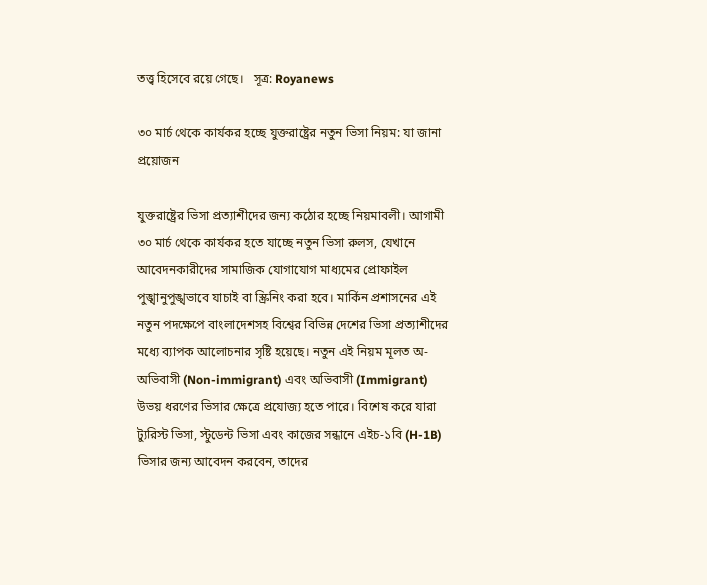তত্ত্ব হিসেবে রয়ে গেছে।   সূত্র: Royanews

৩০ মার্চ থেকে কার্যকর হচ্ছে যুক্তরাষ্ট্রের নতুন ভিসা নিয়ম: যা জানা প্রয়োজন

যুক্তরাষ্ট্রের ভিসা প্রত্যাশীদের জন্য কঠোর হচ্ছে নিয়মাবলী। আগামী ৩০ মার্চ থেকে কার্যকর হতে যাচ্ছে নতুন ভিসা রুলস, যেখানে আবেদনকারীদের সামাজিক যোগাযোগ মাধ্যমের প্রোফাইল পুঙ্খানুপুঙ্খভাবে যাচাই বা স্ক্রিনিং করা হবে। মার্কিন প্রশাসনের এই নতুন পদক্ষেপে বাংলাদেশসহ বিশ্বের বিভিন্ন দেশের ভিসা প্রত্যাশীদের মধ্যে ব্যাপক আলোচনার সৃষ্টি হয়েছে। নতুন এই নিয়ম মূলত অ-অভিবাসী (Non-immigrant) এবং অভিবাসী (Immigrant) উভয় ধরণের ভিসার ক্ষেত্রে প্রযোজ্য হতে পারে। বিশেষ করে যারা ট্যুরিস্ট ভিসা, স্টুডেন্ট ভিসা এবং কাজের সন্ধানে এইচ-১বি (H-1B) ভিসার জন্য আবেদন করবেন, তাদের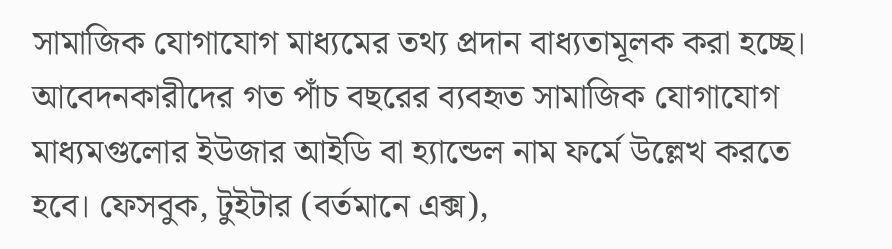সামাজিক যোগাযোগ মাধ্যমের তথ্য প্রদান বাধ্যতামূলক করা হচ্ছে। আবেদনকারীদের গত পাঁচ বছরের ব্যবহৃত সামাজিক যোগাযোগ মাধ্যমগুলোর ইউজার আইডি বা হ্যান্ডেল নাম ফর্মে উল্লেখ করতে হবে। ফেসবুক, টুইটার (বর্তমানে এক্স),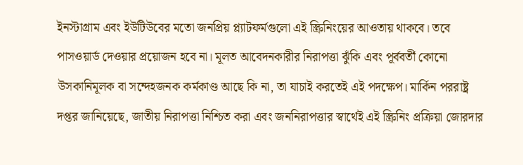ইনস্টাগ্রাম এবং ইউটিউবের মতো জনপ্রিয় প্ল্যাটফর্মগুলো এই স্ক্রিনিংয়ের আওতায় থাকবে। তবে পাসওয়ার্ড দেওয়ার প্রয়োজন হবে না। মূলত আবেদনকারীর নিরাপত্তা ঝুঁকি এবং পূর্ববর্তী কোনো উসকানিমূলক বা সন্দেহজনক কর্মকাণ্ড আছে কি না, তা যাচাই করতেই এই পদক্ষেপ। মার্কিন পররাষ্ট্র দপ্তর জানিয়েছে, জাতীয় নিরাপত্তা নিশ্চিত করা এবং জননিরাপত্তার স্বার্থেই এই স্ক্রিনিং প্রক্রিয়া জোরদার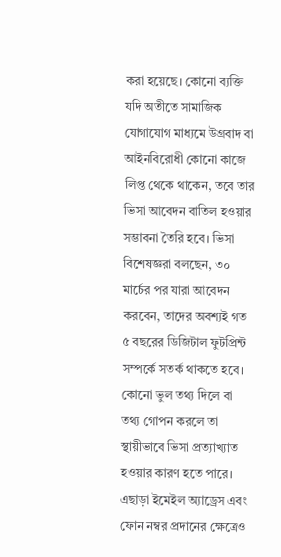করা হয়েছে। কোনো ব্যক্তি যদি অতীতে সামাজিক যোগাযোগ মাধ্যমে উগ্রবাদ বা আইনবিরোধী কোনো কাজে লিপ্ত থেকে থাকেন, তবে তার ভিসা আবেদন বাতিল হওয়ার সম্ভাবনা তৈরি হবে। ভিসা বিশেষজ্ঞরা বলছেন, ৩০ মার্চের পর যারা আবেদন করবেন, তাদের অবশ্যই গত ৫ বছরের ডিজিটাল ফুটপ্রিন্ট সম্পর্কে সতর্ক থাকতে হবে। কোনো ভুল তথ্য দিলে বা তথ্য গোপন করলে তা স্থায়ীভাবে ভিসা প্রত্যাখ্যাত হওয়ার কারণ হতে পারে। এছাড়া ইমেইল অ্যাড্রেস এবং ফোন নম্বর প্রদানের ক্ষেত্রেও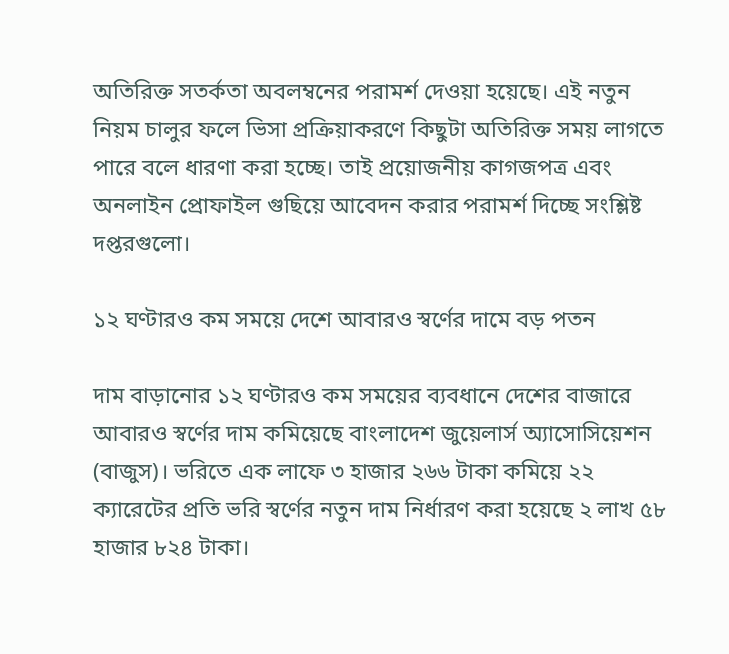অতিরিক্ত সতর্কতা অবলম্বনের পরামর্শ দেওয়া হয়েছে। এই নতুন নিয়ম চালুর ফলে ভিসা প্রক্রিয়াকরণে কিছুটা অতিরিক্ত সময় লাগতে পারে বলে ধারণা করা হচ্ছে। তাই প্রয়োজনীয় কাগজপত্র এবং অনলাইন প্রোফাইল গুছিয়ে আবেদন করার পরামর্শ দিচ্ছে সংশ্লিষ্ট দপ্তরগুলো।

১২ ঘণ্টারও কম সময়ে দেশে আবারও স্বর্ণের দামে বড় পতন

দাম বাড়ানোর ১২ ঘণ্টারও কম সময়ের ব্যবধানে দেশের বাজারে আবারও স্বর্ণের দাম কমিয়েছে বাংলাদেশ জুয়েলার্স অ্যাসোসিয়েশন (বাজুস)। ভরিতে এক লাফে ৩ হাজার ২৬৬ টাকা কমিয়ে ২২ ক্যারেটের প্রতি ভরি স্বর্ণের নতুন দাম নির্ধারণ করা হয়েছে ২ লাখ ৫৮ হাজার ৮২৪ টাকা।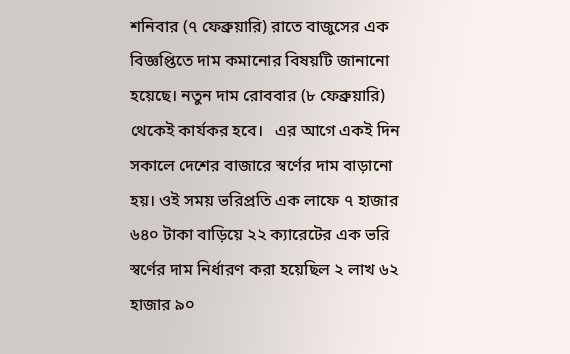শনিবার (৭ ফেব্রুয়ারি) রাতে বাজুসের এক বিজ্ঞপ্তিতে দাম কমানোর বিষয়টি জানানো হয়েছে। নতুন দাম রোববার (৮ ফেব্রুয়ারি) থেকেই কার্যকর হবে।   এর আগে একই দিন সকালে দেশের বাজারে স্বর্ণের দাম বাড়ানো হয়। ওই সময় ভরিপ্রতি এক লাফে ৭ হাজার ৬৪০ টাকা বাড়িয়ে ২২ ক্যারেটের এক ভরি স্বর্ণের দাম নির্ধারণ করা হয়েছিল ২ লাখ ৬২ হাজার ৯০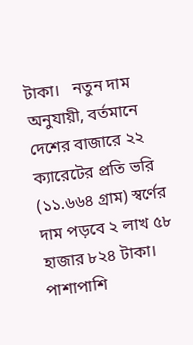টাকা।   নতুন দাম অনুযায়ী, বর্তমানে দেশের বাজারে ২২ ক্যারেটের প্রতি ভরি (১১.৬৬৪ গ্রাম) স্বর্ণের দাম পড়বে ২ লাখ ৫৮ হাজার ৮২৪ টাকা। পাশাপাশি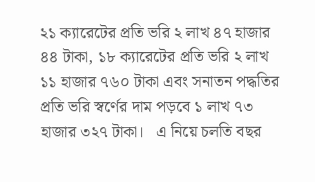২১ ক্যারেটের প্রতি ভরি ২ লাখ ৪৭ হাজার ৪৪ টাকা, ১৮ ক্যারেটের প্রতি ভরি ২ লাখ ১১ হাজার ৭৬০ টাকা এবং সনাতন পদ্ধতির প্রতি ভরি স্বর্ণের দাম পড়বে ১ লাখ ৭৩ হাজার ৩২৭ টাকা।   এ নিয়ে চলতি বছর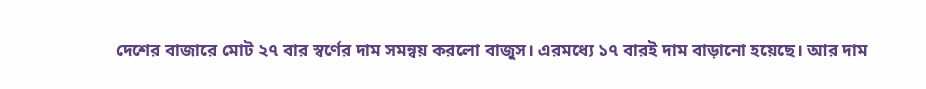দেশের বাজারে মোট ২৭ বার স্বর্ণের দাম সমন্বয় করলো বাজুস। এরমধ্যে ১৭ বারই দাম বাড়ানো হয়েছে। আর দাম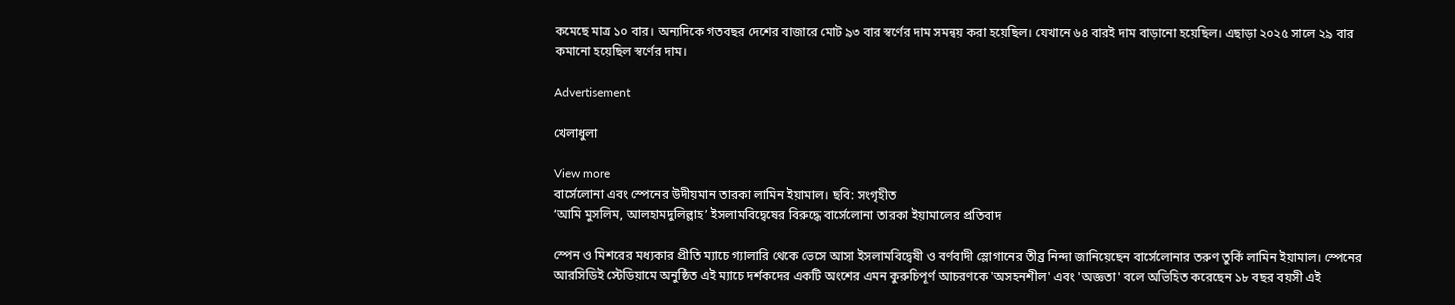কমেছে মাত্র ১০ বার। অন্যদিকে গতবছর দেশের বাজারে মোট ৯৩ বার স্বর্ণের দাম সমন্বয় করা হয়েছিল। যেখানে ৬৪ বারই দাম বাড়ানো হয়েছিল। এছাড়া ২০২৫ সালে ২৯ বার কমানো হয়েছিল স্বর্ণের দাম।

Advertisement

খেলাধুলা

View more
বার্সেলোনা এবং স্পেনের উদীয়মান তারকা লামিন ইয়ামাল। ছবি: সংগৃহীত
‘আমি মুসলিম, আলহামদুলিল্লাহ’ ইসলামবিদ্বেষের বিরুদ্ধে বার্সেলোনা তারকা ইয়ামালের প্রতিবাদ

স্পেন ও মিশরের মধ্যকার প্রীতি ম্যাচে গ্যালারি থেকে ভেসে আসা ইসলামবিদ্বেষী ও বর্ণবাদী স্লোগানের তীব্র নিন্দা জানিয়েছেন বার্সেলোনার তরুণ তুর্কি লামিন ইয়ামাল। স্পেনের আরসিডিই স্টেডিয়ামে অনুষ্ঠিত এই ম্যাচে দর্শকদের একটি অংশের এমন কুরুচিপূর্ণ আচরণকে 'অসহনশীল' এবং 'অজ্ঞতা' বলে অভিহিত করেছেন ১৮ বছর বয়সী এই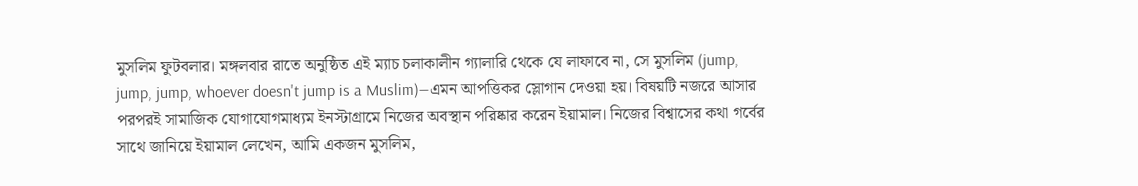মুসলিম ফুটবলার। মঙ্গলবার রাতে অনুষ্ঠিত এই ম্যাচ চলাকালীন গ্যালারি থেকে যে লাফাবে না, সে মুসলিম (jump, jump, jump, whoever doesn't jump is a Muslim)—এমন আপত্তিকর স্লোগান দেওয়া হয়। বিষয়টি নজরে আসার পরপরই সামাজিক যোগাযোগমাধ্যম ইনস্টাগ্রামে নিজের অবস্থান পরিষ্কার করেন ইয়ামাল। নিজের বিশ্বাসের কথা গর্বের সাথে জানিয়ে ইয়ামাল লেখেন, আমি একজন মুসলিম,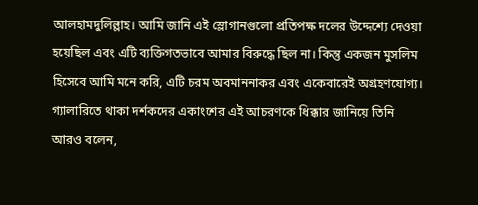আলহামদুলিল্লাহ। আমি জানি এই স্লোগানগুলো প্রতিপক্ষ দলের উদ্দেশ্যে দেওয়া হয়েছিল এবং এটি ব্যক্তিগতভাবে আমার বিরুদ্ধে ছিল না। কিন্তু একজন মুসলিম হিসেবে আমি মনে করি, এটি চরম অবমাননাকর এবং একেবারেই অগ্রহণযোগ্য। গ্যালারিতে থাকা দর্শকদের একাংশের এই আচরণকে ধিক্কার জানিয়ে তিনি আরও বলেন,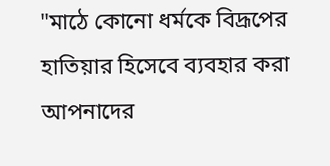"মাঠে কোনো ধর্মকে বিদ্রূপের হাতিয়ার হিসেবে ব্যবহার করা আপনাদের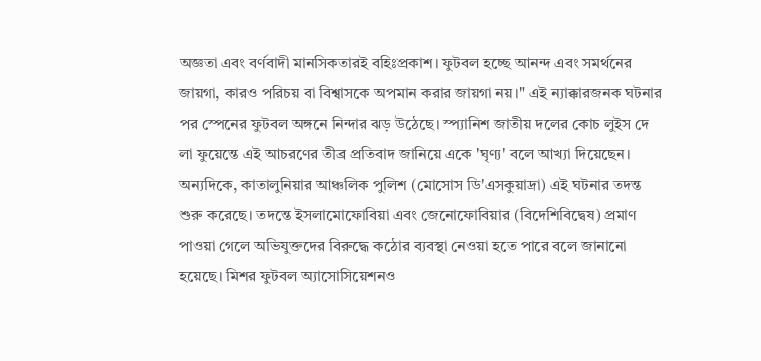অজ্ঞতা এবং বর্ণবাদী মানসিকতারই বহিঃপ্রকাশ। ফুটবল হচ্ছে আনন্দ এবং সমর্থনের জায়গা, কারও পরিচয় বা বিশ্বাসকে অপমান করার জায়গা নয়।" এই ন্যাক্কারজনক ঘটনার পর স্পেনের ফুটবল অঙ্গনে নিন্দার ঝড় উঠেছে। স্প্যানিশ জাতীয় দলের কোচ লুইস দে লা ফুয়েন্তে এই আচরণের তীব্র প্রতিবাদ জানিয়ে একে 'ঘৃণ্য' বলে আখ্যা দিয়েছেন। অন্যদিকে, কাতালুনিয়ার আঞ্চলিক পুলিশ (মোসোস ডি'এসকুয়াদ্রা) এই ঘটনার তদন্ত শুরু করেছে। তদন্তে ইসলামোফোবিয়া এবং জেনোফোবিয়ার (বিদেশিবিদ্বেষ) প্রমাণ পাওয়া গেলে অভিযুক্তদের বিরুদ্ধে কঠোর ব্যবস্থা নেওয়া হতে পারে বলে জানানো হয়েছে। মিশর ফুটবল অ্যাসোসিয়েশনও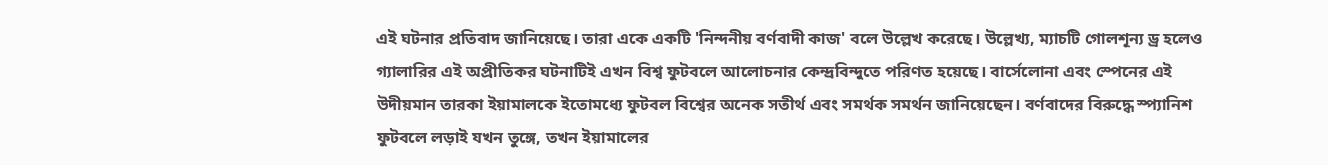এই ঘটনার প্রতিবাদ জানিয়েছে। তারা একে একটি 'নিন্দনীয় বর্ণবাদী কাজ' বলে উল্লেখ করেছে। উল্লেখ্য, ম্যাচটি গোলশূন্য ড্র হলেও গ্যালারির এই অপ্রীতিকর ঘটনাটিই এখন বিশ্ব ফুটবলে আলোচনার কেন্দ্রবিন্দুতে পরিণত হয়েছে। বার্সেলোনা এবং স্পেনের এই উদীয়মান তারকা ইয়ামালকে ইতোমধ্যে ফুটবল বিশ্বের অনেক সতীর্থ এবং সমর্থক সমর্থন জানিয়েছেন। বর্ণবাদের বিরুদ্ধে স্প্যানিশ ফুটবলে লড়াই যখন তুঙ্গে, তখন ইয়ামালের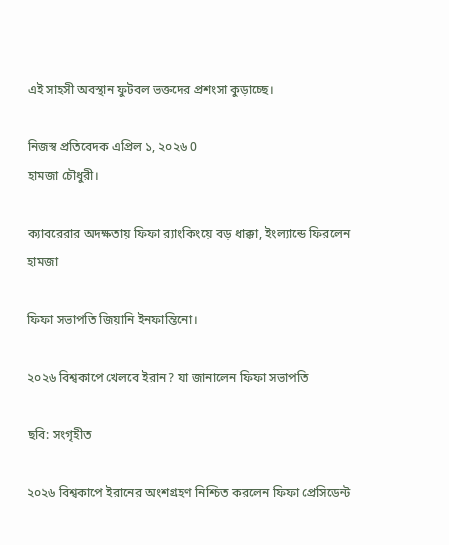এই সাহসী অবস্থান ফুটবল ভক্তদের প্রশংসা কুড়াচ্ছে।

নিজস্ব প্রতিবেদক এপ্রিল ১, ২০২৬ 0
হামজা চৌধুরী।

ক্যাবরেরার অদক্ষতায় ফিফা র‍্যাংকিংয়ে বড় ধাক্কা, ইংল্যান্ডে ফিরলেন হামজা

ফিফা সভাপতি জিয়ানি ইনফান্তিনো।

২০২৬ বিশ্বকাপে খেলবে ইরান? যা জানালেন ফিফা সভাপতি

ছবি: সংগৃহীত

২০২৬ বিশ্বকাপে ইরানের অংশগ্রহণ নিশ্চিত করলেন ফিফা প্রেসিডেন্ট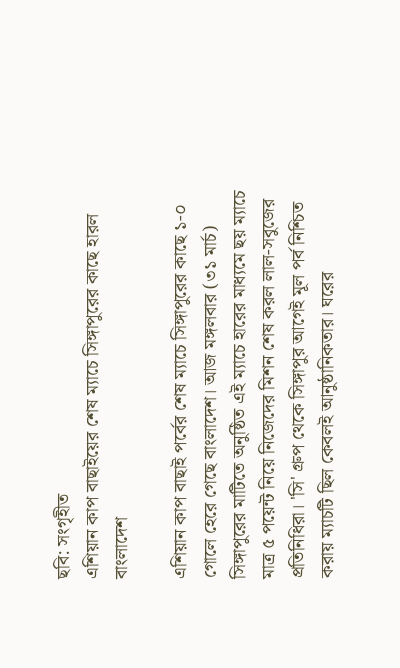ছবি: সংগৃহীত
এশিয়ান কাপ বাছাইয়ের শেষ ম্যাচে সিঙ্গাপুরের কাছে হারল বাংলাদেশ

এশিয়ান কাপ বাছাই পর্বের শেষ ম্যাচে সিঙ্গাপুরের কাছে ১-০ গোলে হেরে গেছে বাংলাদেশ। আজ মঙ্গলবার (৩১ মার্চ) সিঙ্গাপুরের মাটিতে অনুষ্ঠিত এই ম্যাচে হারের মাধ্যমে ছয় ম্যাচে মাত্র ৫ পয়েন্ট নিয়ে নিজেদের মিশন শেষ করল লাল-সবুজের প্রতিনিধিরা। 'সি' গ্রুপ থেকে সিঙ্গাপুর আগেই মূল পর্ব নিশ্চিত করায় ম্যাচটি ছিল কেবলই আনুষ্ঠানিকতার। ঘরের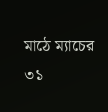মাঠে ম্যাচের ৩১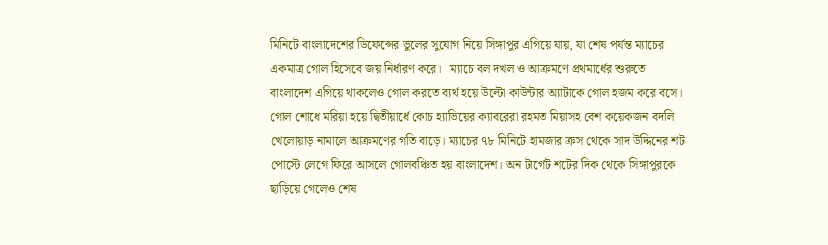মিনিটে বাংলাদেশের ডিফেন্সের ভুলের সুযোগ নিয়ে সিঙ্গাপুর এগিয়ে যায়, যা শেষ পর্যন্ত ম্যাচের একমাত্র গোল হিসেবে জয় নির্ধারণ করে।   ম্যাচে বল দখল ও আক্রমণে প্রথমার্ধের শুরুতে বাংলাদেশ এগিয়ে থাকলেও গোল করতে ব্যর্থ হয়ে উল্টো কাউন্টার অ্যাটাকে গোল হজম করে বসে। গোল শোধে মরিয়া হয়ে দ্বিতীয়ার্ধে কোচ হ্যাভিয়ের ক্যাবরেরা রহমত মিয়াসহ বেশ কয়েকজন বদলি খেলোয়াড় নামালে আক্রমণের গতি বাড়ে। ম্যাচের ৭৮ মিনিটে হামজার ক্রস থেকে সাদ উদ্দিনের শট পোস্টে লেগে ফিরে আসলে গোলবঞ্চিত হয় বাংলাদেশ। অন টার্গেট শটের দিক থেকে সিঙ্গাপুরকে ছাড়িয়ে গেলেও শেষ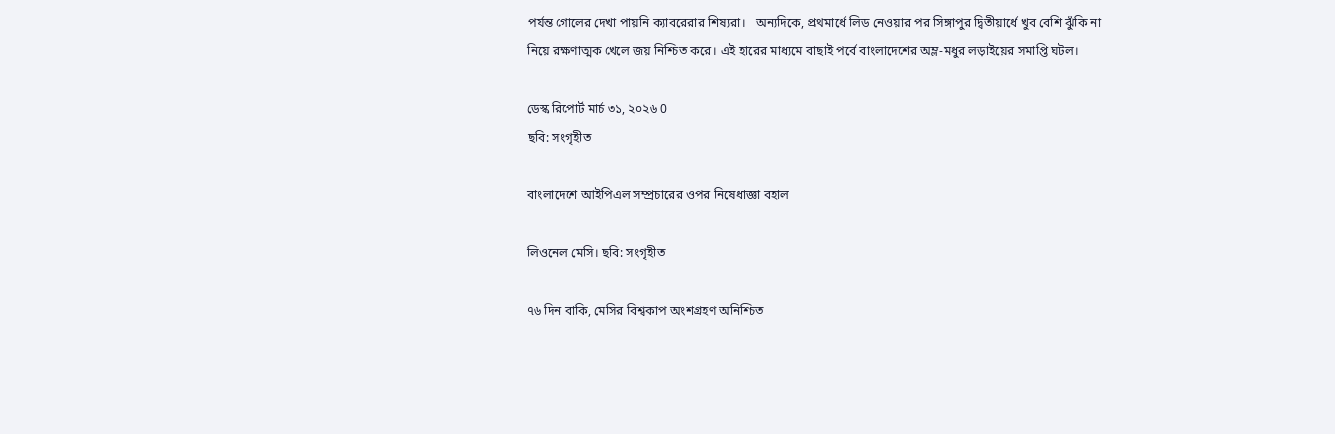পর্যন্ত গোলের দেখা পায়নি ক্যাবরেরার শিষ্যরা।   অন্যদিকে, প্রথমার্ধে লিড নেওয়ার পর সিঙ্গাপুর দ্বিতীয়ার্ধে খুব বেশি ঝুঁকি না নিয়ে রক্ষণাত্মক খেলে জয় নিশ্চিত করে। এই হারের মাধ্যমে বাছাই পর্বে বাংলাদেশের অম্ল-মধুর লড়াইয়ের সমাপ্তি ঘটল।

ডেস্ক রিপোর্ট মার্চ ৩১, ২০২৬ 0
ছবি: সংগৃহীত

বাংলাদেশে আইপিএল সম্প্রচারের ওপর নিষেধাজ্ঞা বহাল

লিওনেল মেসি। ছবি: সংগৃহীত

৭৬ দিন বাকি, মেসির বিশ্বকাপ অংশগ্রহণ অনিশ্চিত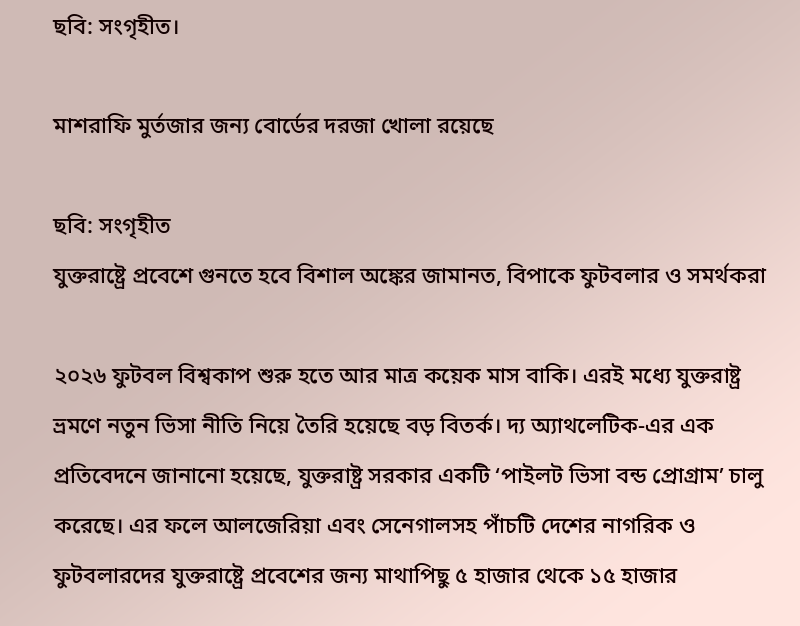ছবি: সংগৃহীত।

মাশরাফি মুর্তজার জন্য বোর্ডের দরজা খোলা রয়েছে

ছবি: সংগৃহীত
যুক্তরাষ্ট্রে প্রবেশে গুনতে হবে বিশাল অঙ্কের জামানত, বিপাকে ফুটবলার ও সমর্থকরা

২০২৬ ফুটবল বিশ্বকাপ শুরু হতে আর মাত্র কয়েক মাস বাকি। এরই মধ্যে যুক্তরাষ্ট্র ভ্রমণে নতুন ভিসা নীতি নিয়ে তৈরি হয়েছে বড় বিতর্ক। দ্য অ্যাথলেটিক-এর এক প্রতিবেদনে জানানো হয়েছে, যুক্তরাষ্ট্র সরকার একটি ‘পাইলট ভিসা বন্ড প্রোগ্রাম’ চালু করেছে। এর ফলে আলজেরিয়া এবং সেনেগালসহ পাঁচটি দেশের নাগরিক ও ফুটবলারদের যুক্তরাষ্ট্রে প্রবেশের জন্য মাথাপিছু ৫ হাজার থেকে ১৫ হাজার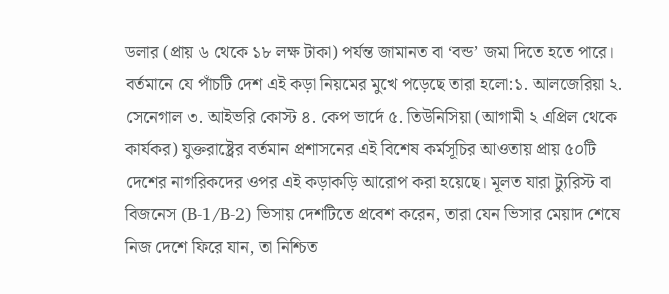ডলার (প্রায় ৬ থেকে ১৮ লক্ষ টাকা) পর্যন্ত জামানত বা ‘বন্ড’ জমা দিতে হতে পারে। বর্তমানে যে পাঁচটি দেশ এই কড়া নিয়মের মুখে পড়েছে তারা হলো:১. আলজেরিয়া ২. সেনেগাল ৩. আইভরি কোস্ট ৪. কেপ ভার্দে ৫. তিউনিসিয়া (আগামী ২ এপ্রিল থেকে কার্যকর) যুক্তরাষ্ট্রের বর্তমান প্রশাসনের এই বিশেষ কর্মসূচির আওতায় প্রায় ৫০টি দেশের নাগরিকদের ওপর এই কড়াকড়ি আরোপ করা হয়েছে। মূলত যারা ট্যুরিস্ট বা বিজনেস (B-1/B-2) ভিসায় দেশটিতে প্রবেশ করেন, তারা যেন ভিসার মেয়াদ শেষে নিজ দেশে ফিরে যান, তা নিশ্চিত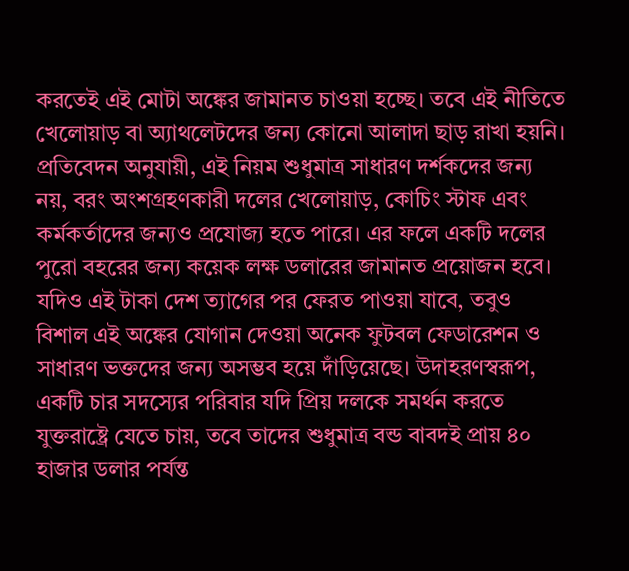করতেই এই মোটা অঙ্কের জামানত চাওয়া হচ্ছে। তবে এই নীতিতে খেলোয়াড় বা অ্যাথলেটদের জন্য কোনো আলাদা ছাড় রাখা হয়নি। প্রতিবেদন অনুযায়ী, এই নিয়ম শুধুমাত্র সাধারণ দর্শকদের জন্য নয়, বরং অংশগ্রহণকারী দলের খেলোয়াড়, কোচিং স্টাফ এবং কর্মকর্তাদের জন্যও প্রযোজ্য হতে পারে। এর ফলে একটি দলের পুরো বহরের জন্য কয়েক লক্ষ ডলারের জামানত প্রয়োজন হবে।  যদিও এই টাকা দেশ ত্যাগের পর ফেরত পাওয়া যাবে, তবুও বিশাল এই অঙ্কের যোগান দেওয়া অনেক ফুটবল ফেডারেশন ও সাধারণ ভক্তদের জন্য অসম্ভব হয়ে দাঁড়িয়েছে। উদাহরণস্বরূপ, একটি চার সদস্যের পরিবার যদি প্রিয় দলকে সমর্থন করতে যুক্তরাষ্ট্রে যেতে চায়, তবে তাদের শুধুমাত্র বন্ড বাবদই প্রায় ৪০ হাজার ডলার পর্যন্ত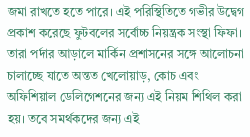জমা রাখতে হতে পারে। এই পরিস্থিতিতে গভীর উদ্বেগ প্রকাশ করেছে ফুটবলের সর্বোচ্চ নিয়ন্ত্রক সংস্থা ফিফা। তারা পর্দার আড়ালে মার্কিন প্রশাসনের সঙ্গে আলোচনা চালাচ্ছে যাতে অন্তত খেলোয়াড়, কোচ এবং অফিশিয়াল ডেলিগেশনের জন্য এই নিয়ম শিথিল করা হয়। তবে সমর্থকদের জন্য এই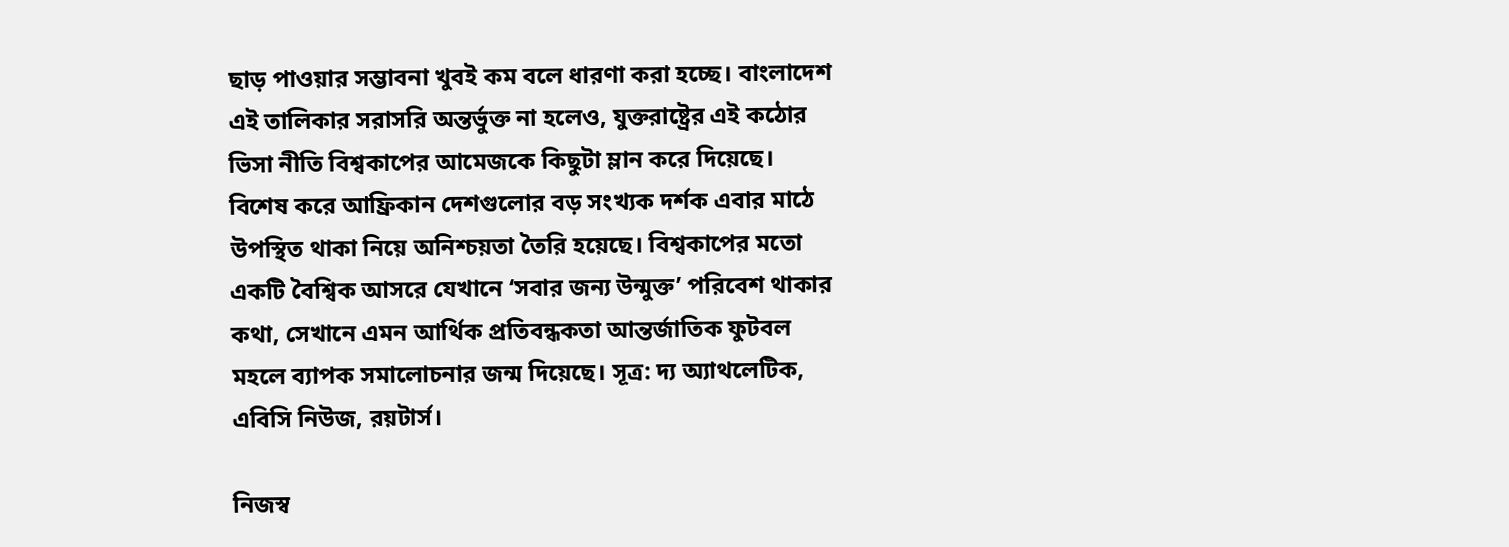ছাড় পাওয়ার সম্ভাবনা খুবই কম বলে ধারণা করা হচ্ছে। বাংলাদেশ এই তালিকার সরাসরি অন্তর্ভুক্ত না হলেও, যুক্তরাষ্ট্রের এই কঠোর ভিসা নীতি বিশ্বকাপের আমেজকে কিছুটা ম্লান করে দিয়েছে। বিশেষ করে আফ্রিকান দেশগুলোর বড় সংখ্যক দর্শক এবার মাঠে উপস্থিত থাকা নিয়ে অনিশ্চয়তা তৈরি হয়েছে। বিশ্বকাপের মতো একটি বৈশ্বিক আসরে যেখানে ‘সবার জন্য উন্মুক্ত’ পরিবেশ থাকার কথা, সেখানে এমন আর্থিক প্রতিবন্ধকতা আন্তর্জাতিক ফুটবল মহলে ব্যাপক সমালোচনার জন্ম দিয়েছে। সূত্র: দ্য অ্যাথলেটিক, এবিসি নিউজ, রয়টার্স।

নিজস্ব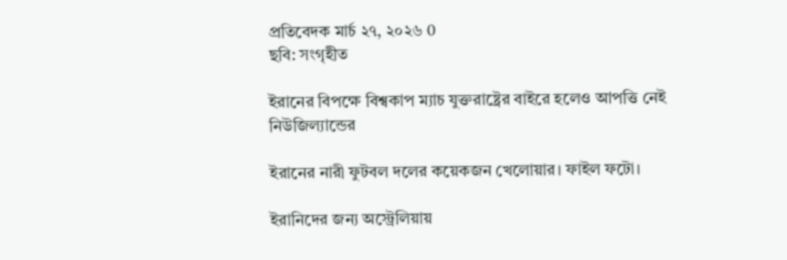প্রতিবেদক মার্চ ২৭, ২০২৬ 0
ছবি: সংগৃহীত

ইরানের বিপক্ষে বিশ্বকাপ ম্যাচ যুক্তরাষ্ট্রের বাইরে হলেও আপত্তি নেই নিউজিল্যান্ডের

ইরানের নারী ফুটবল দলের কয়েকজন খেলোয়ার। ফাইল ফটো।

ইরানিদের জন্য অস্ট্রেলিয়ায়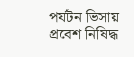পর্যটন ভিসায় প্রবেশ নিষিদ্ধ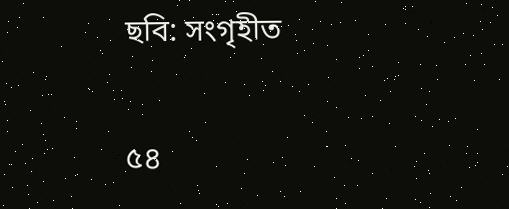ছবি: সংগৃহীত

৫৪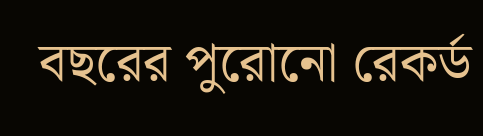বছরের পুরোনো রেকর্ড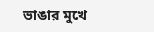ভাঙার মুখে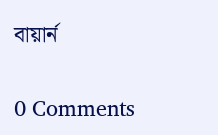বায়ার্ন

0 Comments